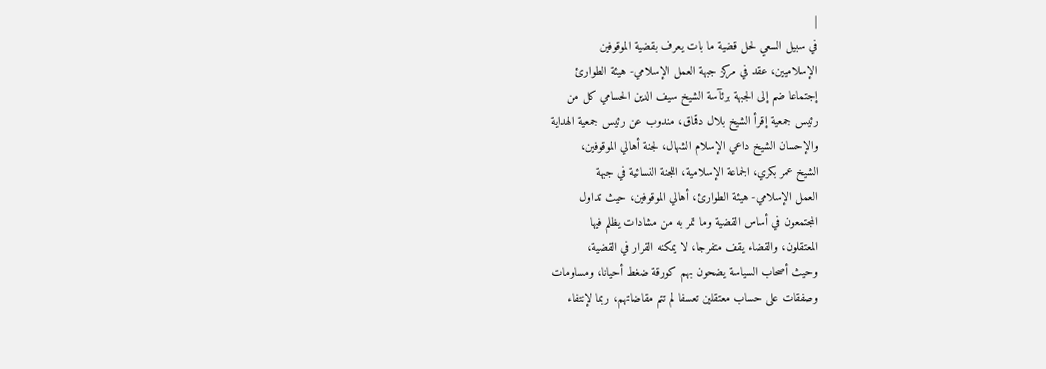|
في سبيل السعي لحل قضية ما بات يعرف بقضية الموقوفين
الإسلاميين، عقد في مركز جبهة العمل الإسلامي- هيئة الطوارئ
إجتماعا ضم إلى الجبهة برئآسة الشيخ سيف الدين الحسامي كل من
رئيس جمعية إقرأ الشيخ بلال دقماق، مندوب عن رئيس جمعية الهداية
والإحسان الشيخ داعي الإسلام الشهال، لجنة أهالي الموقوفين،
الشيخ عمر بكري، الجماعة الإسلامية، اللجنة النسائية في جبهة
العمل الإسلامي- هيئة الطوارئ، أهالي الموقوفين، حيث تداول
المجتمعون في أساس القضية وما تمر به من مشادات يظلم فيها
المعتقلون، والقضاء يقف متفرجا، لا يمكنه القرار في القضية،
وحيث أصحاب السياسة يضحون بهم كورقة ضغط أحيانا، ومساومات
وصفقات على حساب معتقلين تعسفا لم تتم مقاضاتهم، ربما لإنتفاء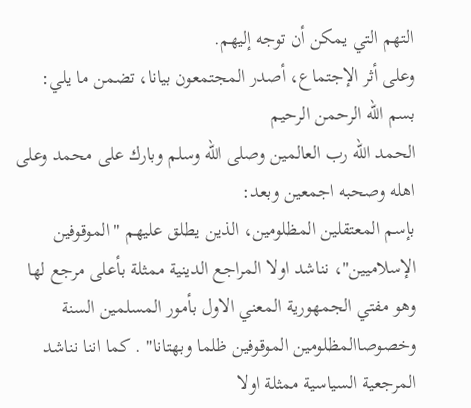التهم التي يمكن أن توجه إليهم.
وعلى أثر الإجتماع، أصدر المجتمعون بيانا، تضمن ما يلي:
بسم الله الرحمن الرحيم
الحمد الله رب العالمين وصلى الله وسلم وبارك على محمد وعلى
اهله وصحبه اجمعين وبعد:
بإسم المعتقلين المظلومين، الذين يطلق عليهم "الموقوفين
الإسلاميين"، نناشد اولا المراجع الدينية ممثلة بأعلى مرجع لها
وهو مفتي الجمهورية المعني الاول بأمور المسلمين السنة
وخصوصاالمظلومين الموقوفين ظلما وبهتانا" . كما اننا نناشد
المرجعية السياسية ممثلة اولا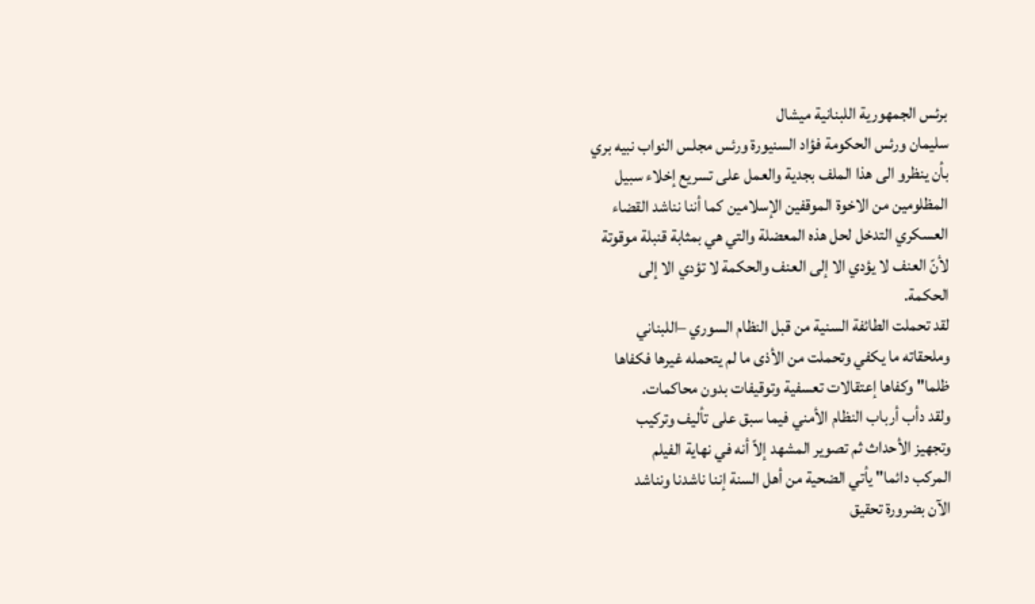برئس الجمهورية اللبنانية ميشال
سليمان ورئس الحكومة فؤاد السنيورة ورئس مجلس النواب نبيه بري
بأن ينظرو الى هذا الملف بجدية والعمل على تسريع إخلاء سبيل
المظلومين من الاخوة الموقفين الإسلامين كما أننا نناشد القضاء
العسكري التدخل لحل هذه المعضلة والتي هي بمثابة قنبلة موقوتة
لأنّ العنف لا يؤدي الا إلى العنف والحكمة لا تؤدي الا إلى
الحكمة.
لقد تحملت الطائفة السنية من قبل النظام السوري –اللبناني
وملحقاته ما يكفي وتحملت من الأذى ما لم يتحمله غيرها فكفاها
ظلما" وكفاها إعتقالات تعسفية وتوقيفات بدون محاكمات.
ولقد دأب أرباب النظام الأمني فيما سبق على تأليف وتركيب
وتجهيز الأحداث ثم تصوير المشهد إلاّ أنه في نهاية الفيلم
المركب دائما" يأتي الضحية من أهل السنة إننا ناشدنا ونناشد
الآن بضرورة تحقيق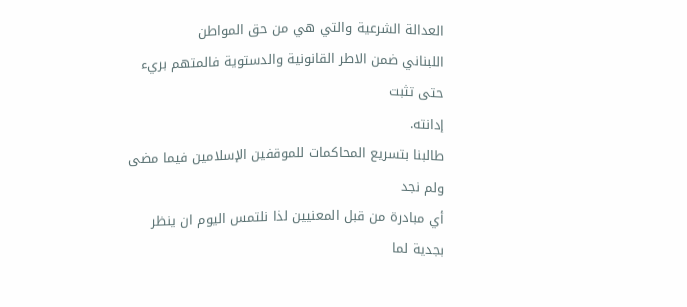العدالة الشرعية والتي هي من حق المواطن
اللبناني ضمن الاطر القانونية والدستوية فالمتهم بريء حتى تثبت
إدانته.
طالبنا بتسريع المحاكمات للموقفين الإسلامين فيما مضى ولم نجد
أي مبادرة من قبل المعنيين لذا نلتمس اليوم ان ينظر بجدية لما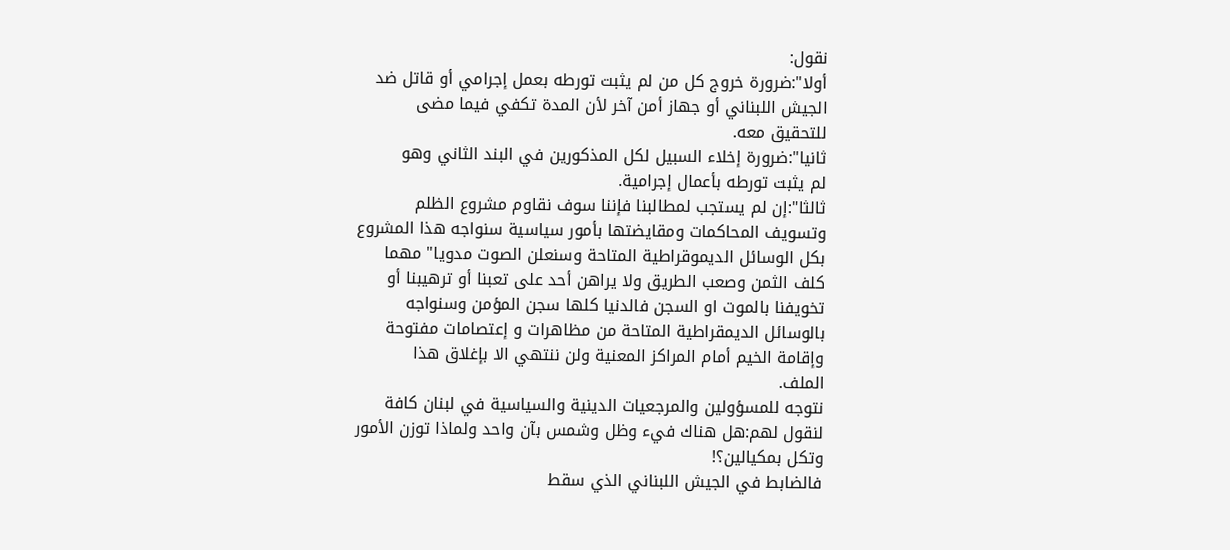نقول:
أولا":ضرورة خروج كل من لم يثبت تورطه بعمل إجرامي أو قاتل ضد
الجيش اللبناني أو جهاز أمن آخر لأن المدة تكفي فيما مضى
للتحقيق معه.
ثانيا":ضرورة إخلاء السبيل لكل المذكورين في البند الثاني وهو
لم يثبت تورطه بأعمال إجرامية.
ثالثا":إن لم يستجب لمطالبنا فإننا سوف نقاوم مشروع الظلم
وتسويف المحاكمات ومقايضتها بأمور سياسية سنواجه هذا المشروع
بكل الوسائل الديموقراطية المتاحة وسنعلن الصوت مدويا" مهما
كلف الثمن وصعب الطريق ولا يراهن أحد على تعبنا أو ترهيبنا أو
تخويفنا بالموت او السجن فالدنيا كلها سجن المؤمن وسنواجه
بالوسائل الديمقراطية المتاحة من مظاهرات و إعتصامات مفتوحة
وإقامة الخيم أمام المراكز المعنية ولن ننتهي الا بإغلاق هذا
الملف.
نتوجه للمسؤولين والمرجعيات الدينية والسياسية في لبنان كافة
لنقول لهم:هل هناك فيء وظل وشمس بآن واحد ولماذا توزن الأمور
وتكل بمكيالين؟!
فالضابط في الجيش اللبناني الذي سقط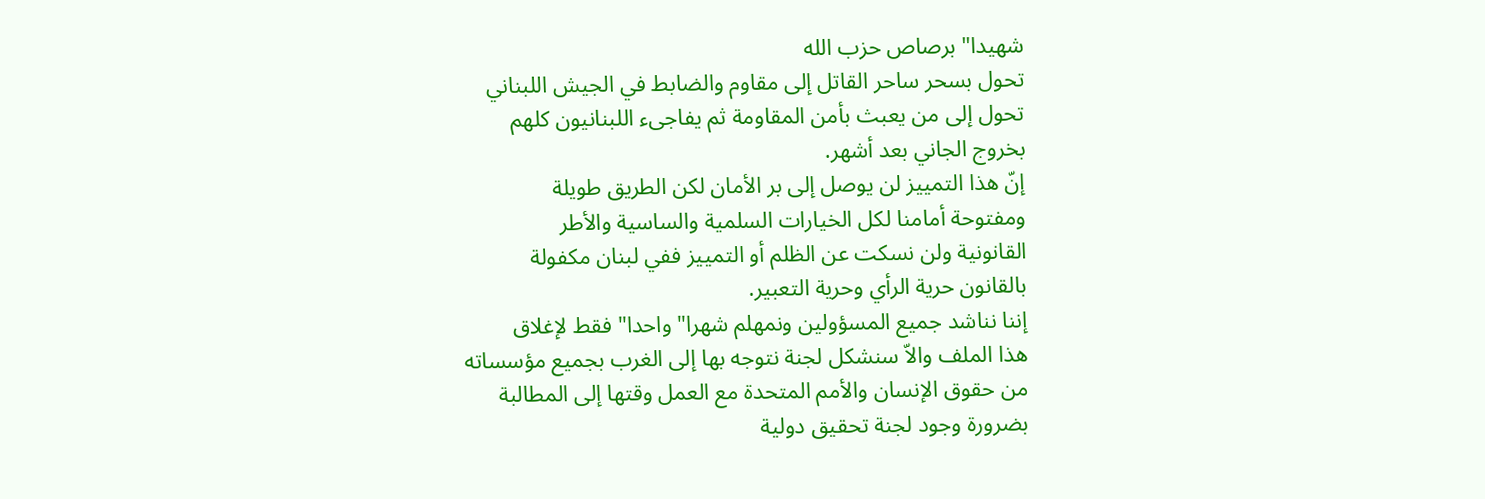شهيدا" برصاص حزب الله
تحول بسحر ساحر القاتل إلى مقاوم والضابط في الجيش اللبناني
تحول إلى من يعبث بأمن المقاومة ثم يفاجىء اللبنانيون كلهم
بخروج الجاني بعد أشهر.
إنّ هذا التمييز لن يوصل إلى بر الأمان لكن الطريق طويلة
ومفتوحة أمامنا لكل الخيارات السلمية والساسية والأطر
القانونية ولن نسكت عن الظلم أو التمييز ففي لبنان مكفولة
بالقانون حرية الرأي وحرية التعبير.
إننا نناشد جميع المسؤولين ونمهلم شهرا" واحدا" فقط لإغلاق
هذا الملف والاّ سنشكل لجنة نتوجه بها إلى الغرب بجميع مؤسساته
من حقوق الإنسان والأمم المتحدة مع العمل وقتها إلى المطالبة
بضرورة وجود لجنة تحقيق دولية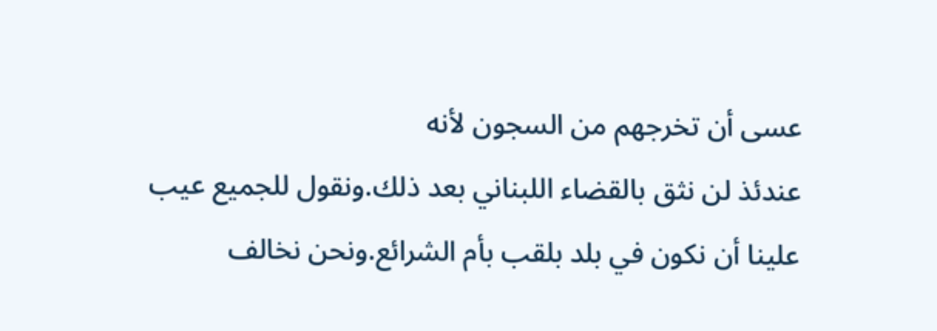عسى أن تخرجهم من السجون لأنه
عندئذ لن نثق بالقضاء اللبناني بعد ذلك.ونقول للجميع عيب
علينا أن نكون في بلد بلقب بأم الشرائع.ونحن نخالف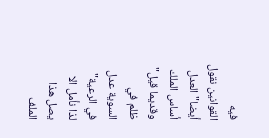فيه
القوانين نقول أيضا" العدل أساس الملك وقديما قيل" ظلم في
السوية عدل في الرعية" لذا نأمل الا يصل هذا الملف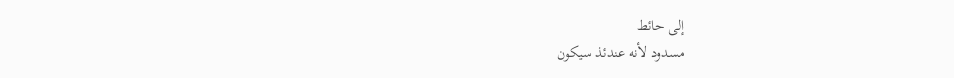إلى حائط
مسدود لأنه عندئذ سيكون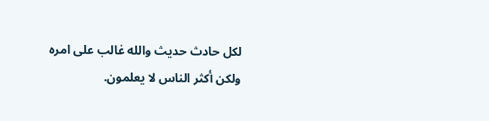لكل حادث حديث والله غالب على امره
ولكن أكثر الناس لا يعلمون.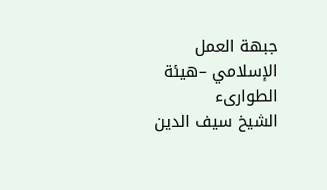جبهة العمل الإسلامي –هيئة الطوارىء
الشيخ سيف الدين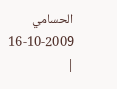الحسامي
16-10-2009
|